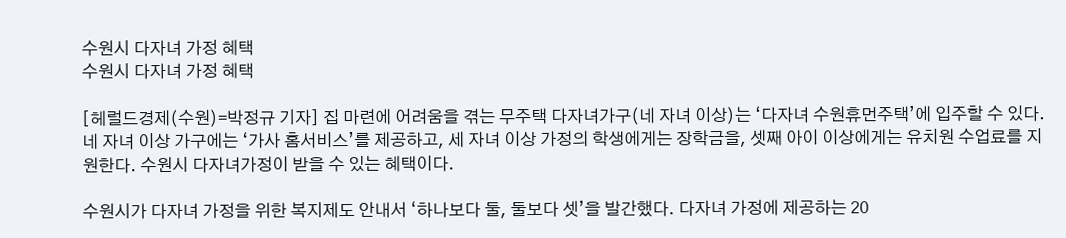수원시 다자녀 가정 혜택
수원시 다자녀 가정 혜택

[헤럴드경제(수원)=박정규 기자] 집 마련에 어려움을 겪는 무주택 다자녀가구(네 자녀 이상)는 ‘다자녀 수원휴먼주택’에 입주할 수 있다. 네 자녀 이상 가구에는 ‘가사 홈서비스’를 제공하고, 세 자녀 이상 가정의 학생에게는 장학금을, 셋째 아이 이상에게는 유치원 수업료를 지원한다. 수원시 다자녀가정이 받을 수 있는 혜택이다.

수원시가 다자녀 가정을 위한 복지제도 안내서 ‘하나보다 둘, 둘보다 셋’을 발간했다. 다자녀 가정에 제공하는 20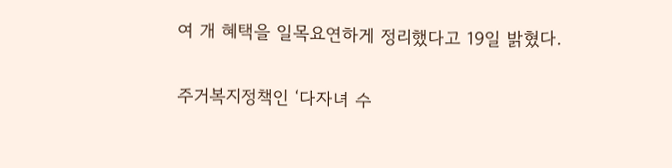여 개 혜택을 일목요연하게 정리했다고 19일 밝혔다.

주거복지정책인 ‘다자녀 수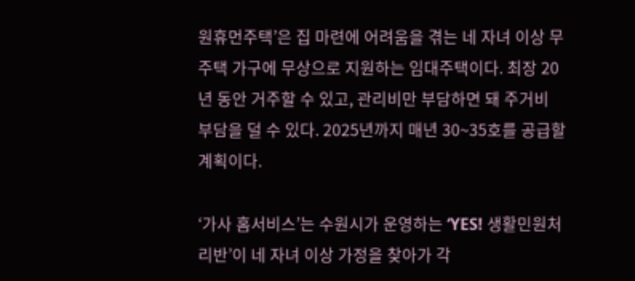원휴먼주택’은 집 마련에 어려움을 겪는 네 자녀 이상 무주택 가구에 무상으로 지원하는 임대주택이다. 최장 20년 동안 거주할 수 있고, 관리비만 부담하면 돼 주거비 부담을 덜 수 있다. 2025년까지 매년 30~35호를 공급할 계획이다.

‘가사 홈서비스’는 수원시가 운영하는 ‘YES! 생활민원처리반’이 네 자녀 이상 가정을 찾아가 각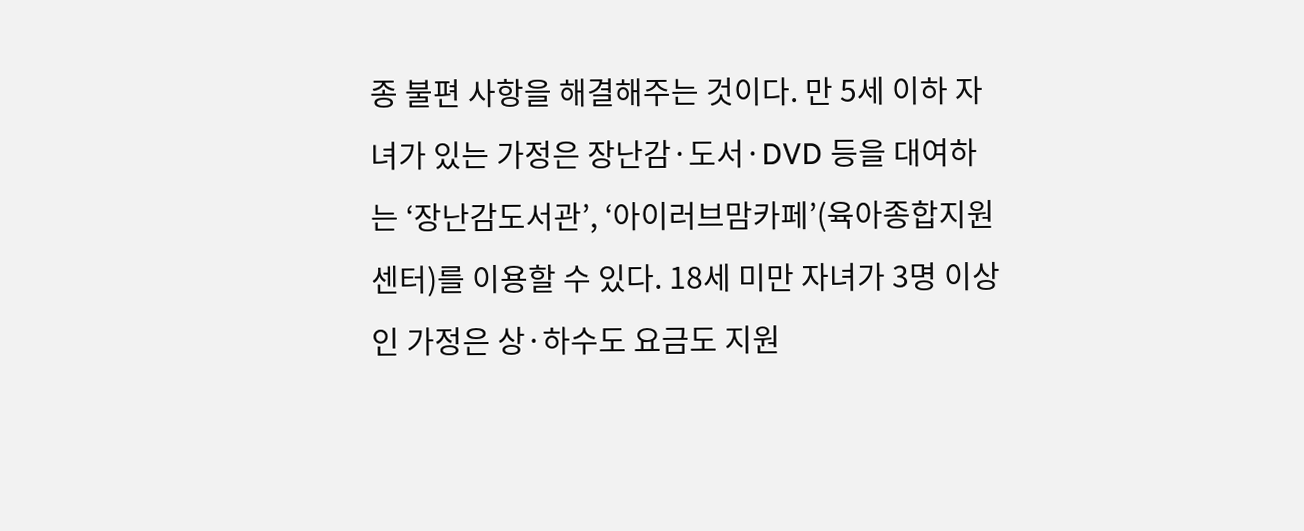종 불편 사항을 해결해주는 것이다. 만 5세 이하 자녀가 있는 가정은 장난감·도서·DVD 등을 대여하는 ‘장난감도서관’, ‘아이러브맘카페’(육아종합지원센터)를 이용할 수 있다. 18세 미만 자녀가 3명 이상인 가정은 상·하수도 요금도 지원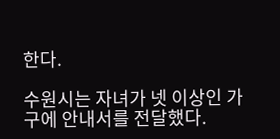한다.

수원시는 자녀가 넷 이상인 가구에 안내서를 전달했다.